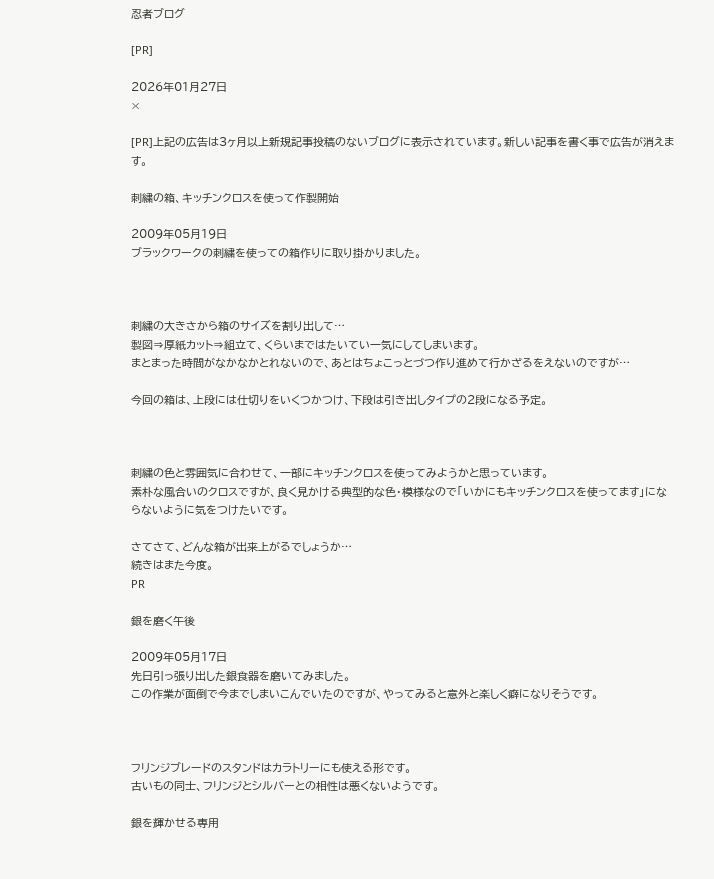忍者ブログ

[PR]

2026年01月27日
×

[PR]上記の広告は3ヶ月以上新規記事投稿のないブログに表示されています。新しい記事を書く事で広告が消えます。

刺繍の箱、キッチンクロスを使って作製開始

2009年05月19日
ブラックワークの刺繍を使っての箱作りに取り掛かりました。



刺繍の大きさから箱のサイズを割り出して…
製図⇒厚紙カット⇒組立て、くらいまではたいてい一気にしてしまいます。
まとまった時間がなかなかとれないので、あとはちょこっとづつ作り進めて行かざるをえないのですが…

今回の箱は、上段には仕切りをいくつかつけ、下段は引き出しタイプの2段になる予定。



刺繍の色と雰囲気に合わせて、一部にキッチンクロスを使ってみようかと思っています。
素朴な風合いのクロスですが、良く見かける典型的な色・模様なので「いかにもキッチンクロスを使ってます」にならないように気をつけたいです。

さてさて、どんな箱が出来上がるでしょうか…
続きはまた今度。
PR

銀を磨く午後

2009年05月17日
先日引っ張り出した銀食器を磨いてみました。
この作業が面倒で今までしまいこんでいたのですが、やってみると意外と楽しく癖になりそうです。



フリンジブレードのスタンドはカラトリーにも使える形です。
古いもの同士、フリンジとシルバーとの相性は悪くないようです。

銀を輝かせる専用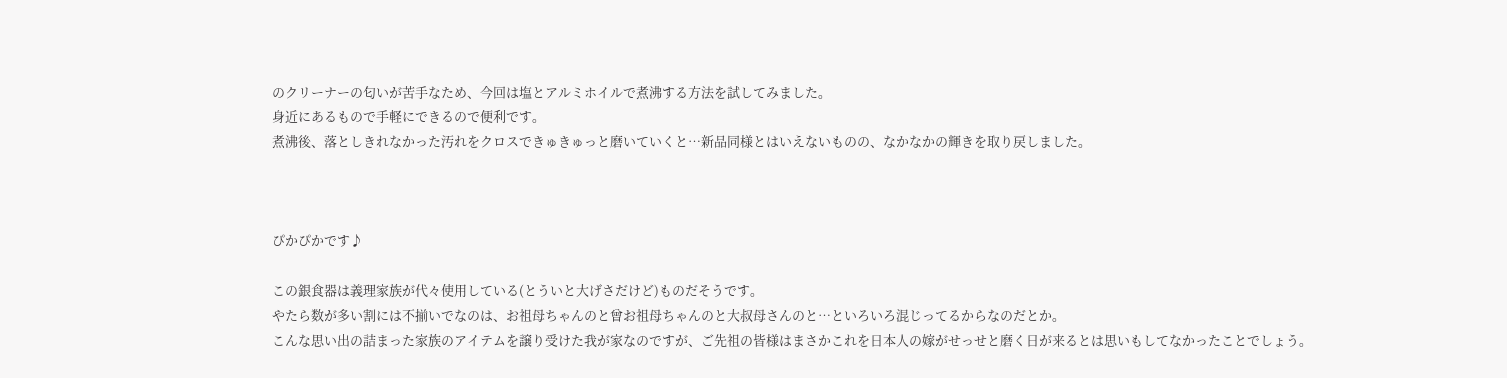のクリーナーの匂いが苦手なため、今回は塩とアルミホイルで煮沸する方法を試してみました。
身近にあるもので手軽にできるので便利です。
煮沸後、落としきれなかった汚れをクロスできゅきゅっと磨いていくと…新品同様とはいえないものの、なかなかの輝きを取り戻しました。



ぴかぴかです♪

この銀食器は義理家族が代々使用している(とういと大げさだけど)ものだそうです。
やたら数が多い割には不揃いでなのは、お祖母ちゃんのと曾お祖母ちゃんのと大叔母さんのと…といろいろ混じってるからなのだとか。
こんな思い出の詰まった家族のアイテムを譲り受けた我が家なのですが、ご先祖の皆様はまさかこれを日本人の嫁がせっせと磨く日が来るとは思いもしてなかったことでしょう。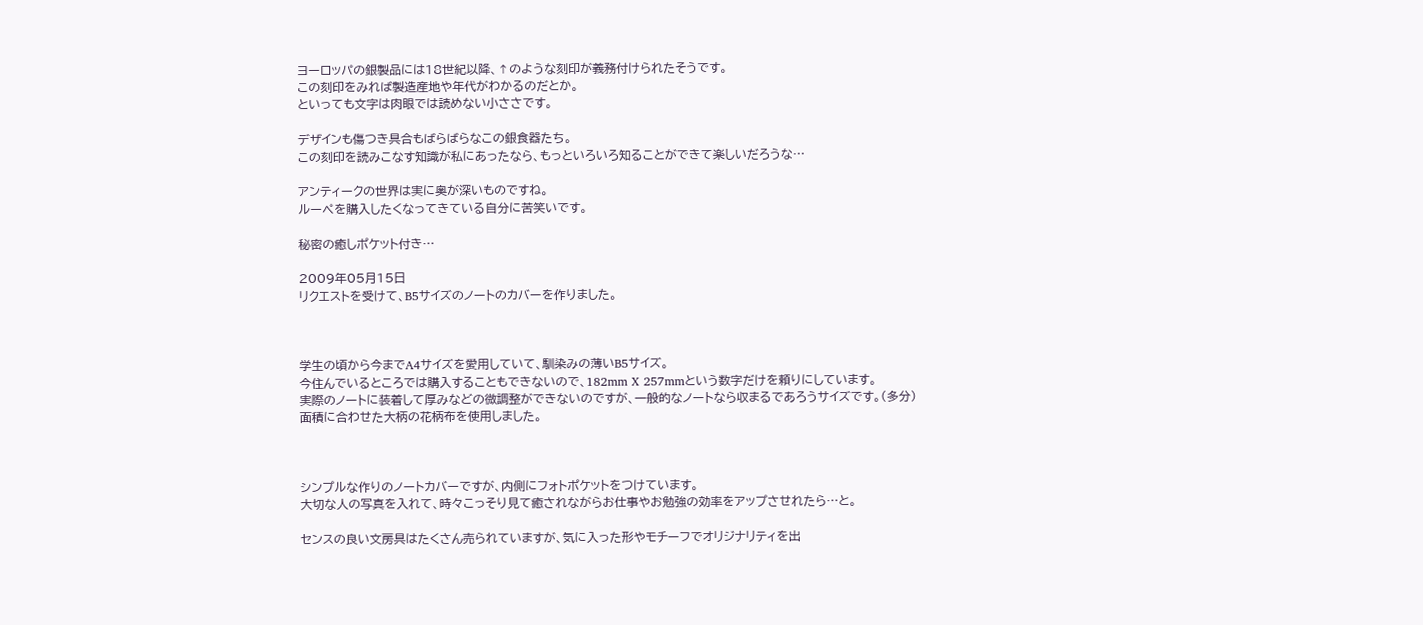ヨーロッパの銀製品には18世紀以降、↑のような刻印が義務付けられたそうです。
この刻印をみれば製造産地や年代がわかるのだとか。
といっても文字は肉眼では読めない小ささです。

デザインも傷つき具合もばらばらなこの銀食器たち。
この刻印を読みこなす知識が私にあったなら、もっといろいろ知ることができて楽しいだろうな…

アンティークの世界は実に奥が深いものですね。
ルーペを購入したくなってきている自分に苦笑いです。

秘密の癒しポケット付き…

2009年05月15日
リクエストを受けて、B5サイズのノートのカバーを作りました。



学生の頃から今までA4サイズを愛用していて、馴染みの薄いB5サイズ。
今住んでいるところでは購入することもできないので、182mm X 257mmという数字だけを頼りにしています。
実際のノートに装着して厚みなどの微調整ができないのですが、一般的なノートなら収まるであろうサイズです。(多分)
面積に合わせた大柄の花柄布を使用しました。



シンプルな作りのノートカバーですが、内側にフォトポケットをつけています。
大切な人の写真を入れて、時々こっそり見て癒されながらお仕事やお勉強の効率をアップさせれたら…と。

センスの良い文房具はたくさん売られていますが、気に入った形やモチーフでオリジナリティを出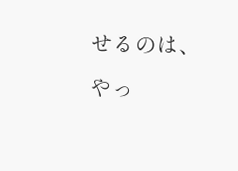せるのは、やっ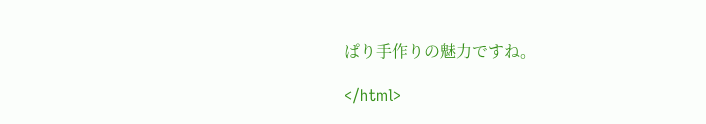ぱり手作りの魅力ですね。

</html>